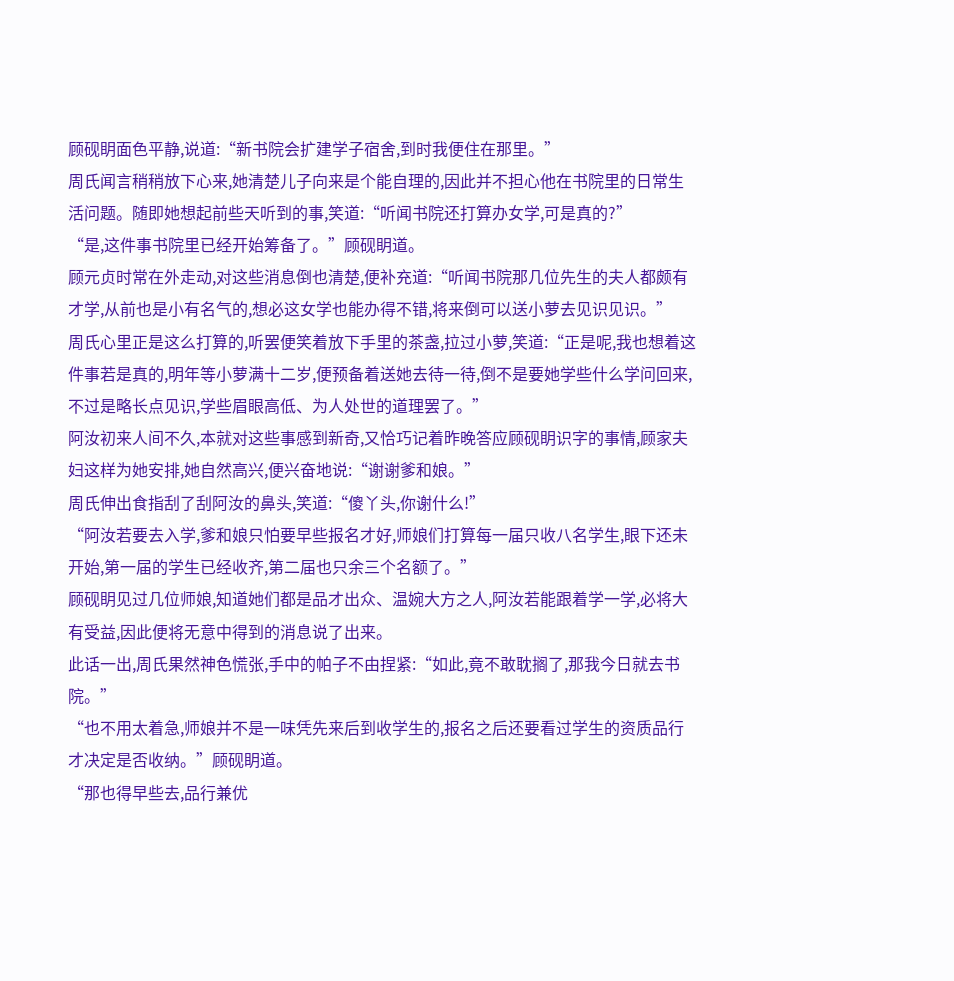顾砚眀面色平静,说道:“新书院会扩建学子宿舍,到时我便住在那里。”
周氏闻言稍稍放下心来,她清楚儿子向来是个能自理的,因此并不担心他在书院里的日常生活问题。随即她想起前些天听到的事,笑道:“听闻书院还打算办女学,可是真的?”
“是,这件事书院里已经开始筹备了。”顾砚眀道。
顾元贞时常在外走动,对这些消息倒也清楚,便补充道:“听闻书院那几位先生的夫人都颇有才学,从前也是小有名气的,想必这女学也能办得不错,将来倒可以送小萝去见识见识。”
周氏心里正是这么打算的,听罢便笑着放下手里的茶盏,拉过小萝,笑道:“正是呢,我也想着这件事若是真的,明年等小萝满十二岁,便预备着送她去待一待,倒不是要她学些什么学问回来,不过是略长点见识,学些眉眼高低、为人处世的道理罢了。”
阿汝初来人间不久,本就对这些事感到新奇,又恰巧记着昨晚答应顾砚眀识字的事情,顾家夫妇这样为她安排,她自然高兴,便兴奋地说:“谢谢爹和娘。”
周氏伸出食指刮了刮阿汝的鼻头,笑道:“傻丫头,你谢什么!”
“阿汝若要去入学,爹和娘只怕要早些报名才好,师娘们打算每一届只收八名学生,眼下还未开始,第一届的学生已经收齐,第二届也只余三个名额了。”
顾砚眀见过几位师娘,知道她们都是品才出众、温婉大方之人,阿汝若能跟着学一学,必将大有受益,因此便将无意中得到的消息说了出来。
此话一出,周氏果然神色慌张,手中的帕子不由捏紧:“如此,竟不敢耽搁了,那我今日就去书院。”
“也不用太着急,师娘并不是一味凭先来后到收学生的,报名之后还要看过学生的资质品行才决定是否收纳。”顾砚眀道。
“那也得早些去,品行兼优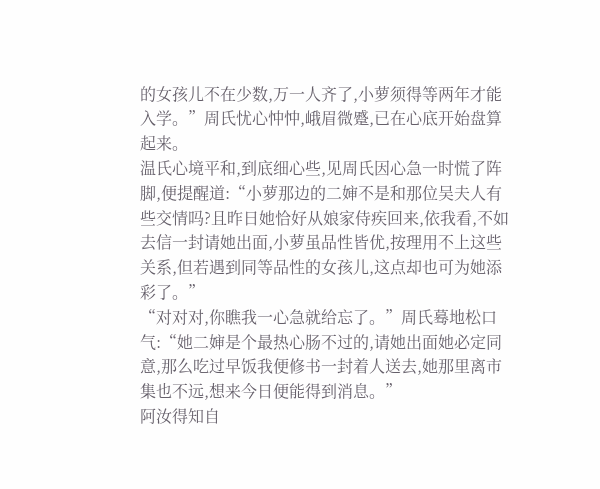的女孩儿不在少数,万一人齐了,小萝须得等两年才能入学。”周氏忧心忡忡,峨眉微蹙,已在心底开始盘算起来。
温氏心境平和,到底细心些,见周氏因心急一时慌了阵脚,便提醒道:“小萝那边的二婶不是和那位吴夫人有些交情吗?且昨日她恰好从娘家侍疾回来,依我看,不如去信一封请她出面,小萝虽品性皆优,按理用不上这些关系,但若遇到同等品性的女孩儿,这点却也可为她添彩了。”
“对对对,你瞧我一心急就给忘了。”周氏蓦地松口气:“她二婶是个最热心肠不过的,请她出面她必定同意,那么吃过早饭我便修书一封着人送去,她那里离市集也不远,想来今日便能得到消息。”
阿汝得知自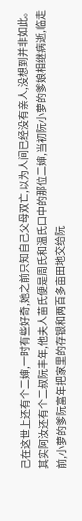己在这世上还有个二婶,一时有些好奇,她之前只知自己父母双亡,以为人间已经没有亲人,没想到并非如此。
其实阿汝还有个二叔阮丰年,他夫人苗氏便是周氏和温氏口中的那位二婶,当初阮小萝的爹娘相继病逝,临走前,小萝的爹阮富年把家里的存银和两百多亩田地交给阮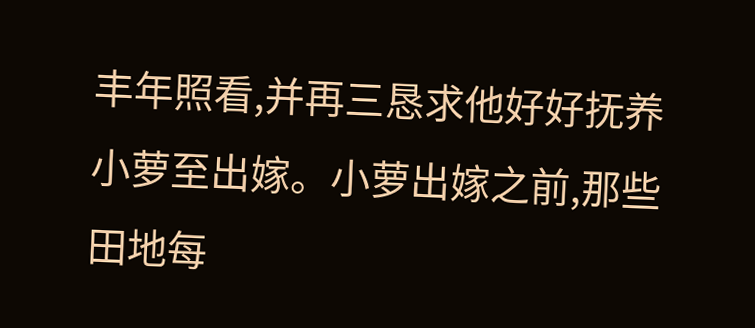丰年照看,并再三恳求他好好抚养小萝至出嫁。小萝出嫁之前,那些田地每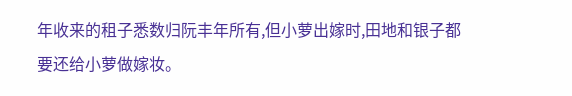年收来的租子悉数归阮丰年所有,但小萝出嫁时,田地和银子都要还给小萝做嫁妆。